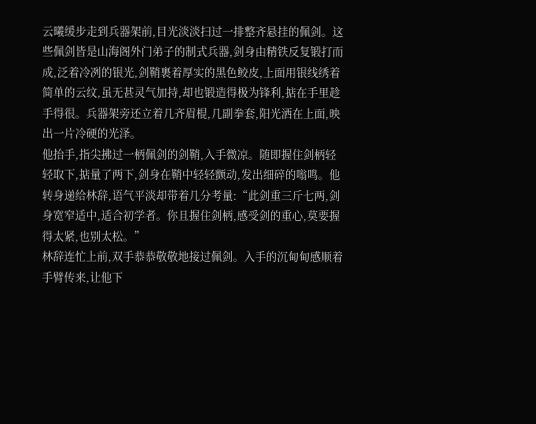云曦缓步走到兵器架前,目光淡淡扫过一排整齐悬挂的佩剑。这些佩剑皆是山海阁外门弟子的制式兵器,剑身由精铁反复锻打而成,泛着冷冽的银光,剑鞘裹着厚实的黑色鲛皮,上面用银线绣着简单的云纹,虽无甚灵气加持,却也锻造得极为锋利,掂在手里趁手得很。兵器架旁还立着几齐眉棍,几副拳套,阳光洒在上面,映出一片冷硬的光泽。
他抬手,指尖拂过一柄佩剑的剑鞘,入手微凉。随即握住剑柄轻轻取下,掂量了两下,剑身在鞘中轻轻颤动,发出细碎的嗡鸣。他转身递给林辞,语气平淡却带着几分考量:“此剑重三斤七两,剑身宽窄适中,适合初学者。你且握住剑柄,感受剑的重心,莫要握得太紧,也别太松。”
林辞连忙上前,双手恭恭敬敬地接过佩剑。入手的沉甸甸感顺着手臂传来,让他下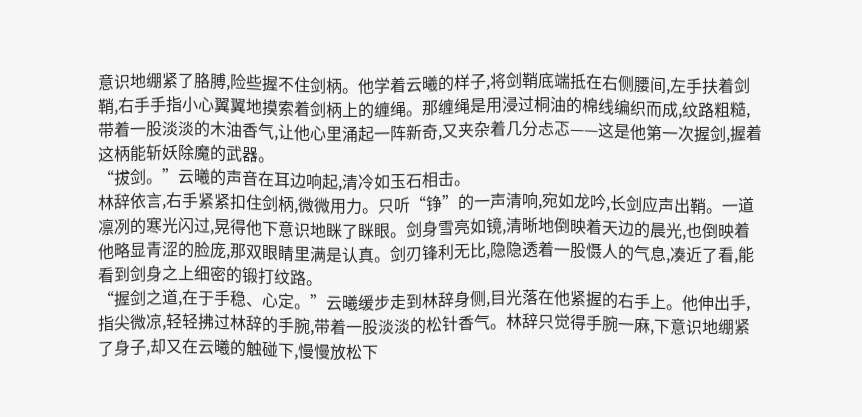意识地绷紧了胳膊,险些握不住剑柄。他学着云曦的样子,将剑鞘底端抵在右侧腰间,左手扶着剑鞘,右手手指小心翼翼地摸索着剑柄上的缠绳。那缠绳是用浸过桐油的棉线编织而成,纹路粗糙,带着一股淡淡的木油香气,让他心里涌起一阵新奇,又夹杂着几分忐忑——这是他第一次握剑,握着这柄能斩妖除魔的武器。
“拔剑。”云曦的声音在耳边响起,清冷如玉石相击。
林辞依言,右手紧紧扣住剑柄,微微用力。只听“铮”的一声清响,宛如龙吟,长剑应声出鞘。一道凛冽的寒光闪过,晃得他下意识地眯了眯眼。剑身雪亮如镜,清晰地倒映着天边的晨光,也倒映着他略显青涩的脸庞,那双眼睛里满是认真。剑刃锋利无比,隐隐透着一股慑人的气息,凑近了看,能看到剑身之上细密的锻打纹路。
“握剑之道,在于手稳、心定。”云曦缓步走到林辞身侧,目光落在他紧握的右手上。他伸出手,指尖微凉,轻轻拂过林辞的手腕,带着一股淡淡的松针香气。林辞只觉得手腕一麻,下意识地绷紧了身子,却又在云曦的触碰下,慢慢放松下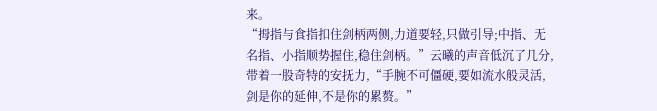来。
“拇指与食指扣住剑柄两侧,力道要轻,只做引导;中指、无名指、小指顺势握住,稳住剑柄。”云曦的声音低沉了几分,带着一股奇特的安抚力,“手腕不可僵硬,要如流水般灵活,剑是你的延伸,不是你的累赘。”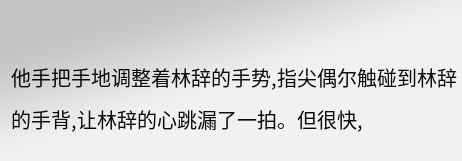他手把手地调整着林辞的手势,指尖偶尔触碰到林辞的手背,让林辞的心跳漏了一拍。但很快,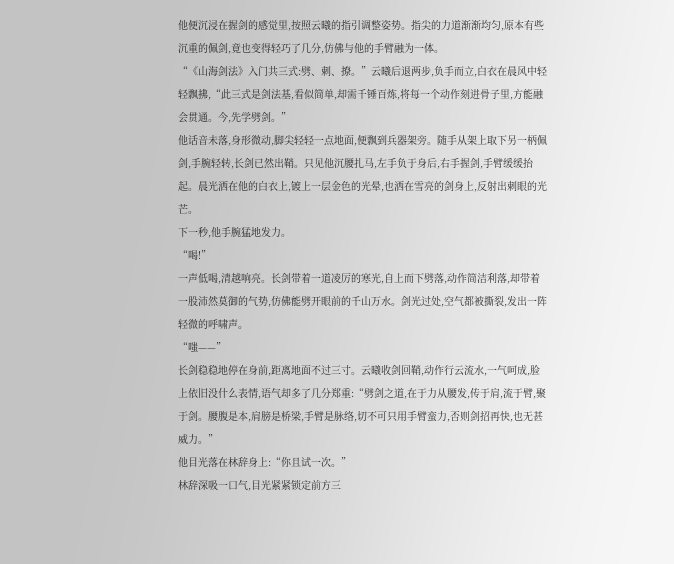他便沉浸在握剑的感觉里,按照云曦的指引调整姿势。指尖的力道渐渐均匀,原本有些沉重的佩剑,竟也变得轻巧了几分,仿佛与他的手臂融为一体。
“《山海剑法》入门共三式:劈、刺、撩。”云曦后退两步,负手而立,白衣在晨风中轻轻飘拂,“此三式是剑法基,看似简单,却需千锤百炼,将每一个动作刻进骨子里,方能融会贯通。今,先学劈剑。”
他话音未落,身形微动,脚尖轻轻一点地面,便飘到兵器架旁。随手从架上取下另一柄佩剑,手腕轻转,长剑已然出鞘。只见他沉腰扎马,左手负于身后,右手握剑,手臂缓缓抬起。晨光洒在他的白衣上,镀上一层金色的光晕,也洒在雪亮的剑身上,反射出刺眼的光芒。
下一秒,他手腕猛地发力。
“喝!”
一声低喝,清越响亮。长剑带着一道凌厉的寒光,自上而下劈落,动作简洁利落,却带着一股沛然莫御的气势,仿佛能劈开眼前的千山万水。剑光过处,空气都被撕裂,发出一阵轻微的呼啸声。
“嗤——”
长剑稳稳地停在身前,距离地面不过三寸。云曦收剑回鞘,动作行云流水,一气呵成,脸上依旧没什么表情,语气却多了几分郑重:“劈剑之道,在于力从腰发,传于肩,流于臂,聚于剑。腰腹是本,肩膀是桥梁,手臂是脉络,切不可只用手臂蛮力,否则剑招再快,也无甚威力。”
他目光落在林辞身上:“你且试一次。”
林辞深吸一口气,目光紧紧锁定前方三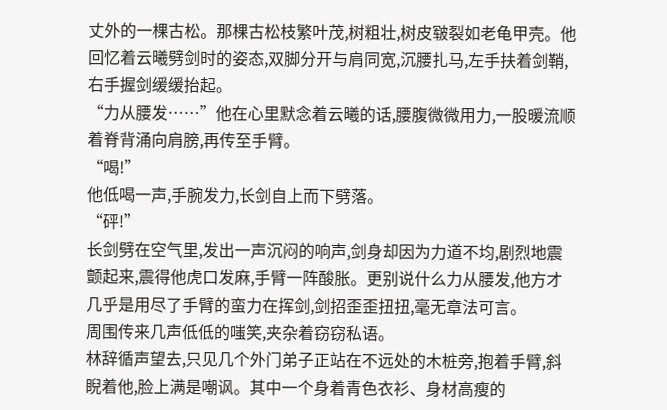丈外的一棵古松。那棵古松枝繁叶茂,树粗壮,树皮皲裂如老龟甲壳。他回忆着云曦劈剑时的姿态,双脚分开与肩同宽,沉腰扎马,左手扶着剑鞘,右手握剑缓缓抬起。
“力从腰发……”他在心里默念着云曦的话,腰腹微微用力,一股暖流顺着脊背涌向肩膀,再传至手臂。
“喝!”
他低喝一声,手腕发力,长剑自上而下劈落。
“砰!”
长剑劈在空气里,发出一声沉闷的响声,剑身却因为力道不均,剧烈地震颤起来,震得他虎口发麻,手臂一阵酸胀。更别说什么力从腰发,他方才几乎是用尽了手臂的蛮力在挥剑,剑招歪歪扭扭,毫无章法可言。
周围传来几声低低的嗤笑,夹杂着窃窃私语。
林辞循声望去,只见几个外门弟子正站在不远处的木桩旁,抱着手臂,斜睨着他,脸上满是嘲讽。其中一个身着青色衣衫、身材高瘦的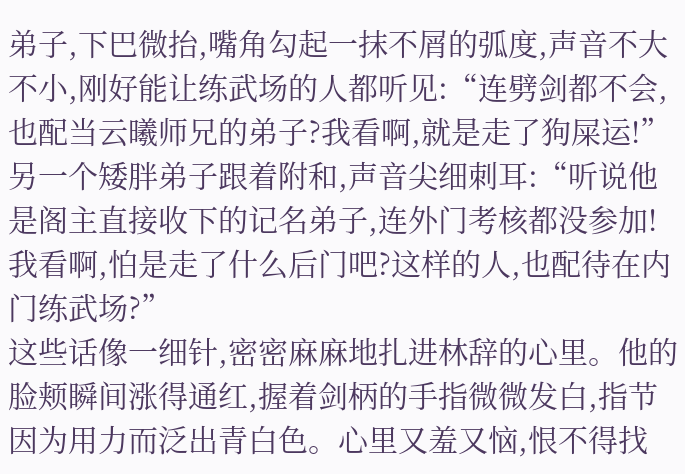弟子,下巴微抬,嘴角勾起一抹不屑的弧度,声音不大不小,刚好能让练武场的人都听见:“连劈剑都不会,也配当云曦师兄的弟子?我看啊,就是走了狗屎运!”
另一个矮胖弟子跟着附和,声音尖细刺耳:“听说他是阁主直接收下的记名弟子,连外门考核都没参加!我看啊,怕是走了什么后门吧?这样的人,也配待在内门练武场?”
这些话像一细针,密密麻麻地扎进林辞的心里。他的脸颊瞬间涨得通红,握着剑柄的手指微微发白,指节因为用力而泛出青白色。心里又羞又恼,恨不得找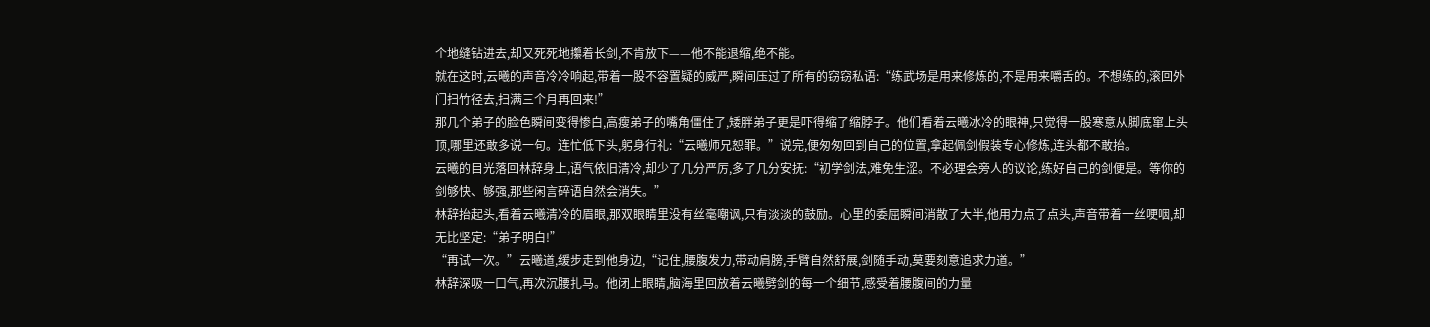个地缝钻进去,却又死死地攥着长剑,不肯放下——他不能退缩,绝不能。
就在这时,云曦的声音冷冷响起,带着一股不容置疑的威严,瞬间压过了所有的窃窃私语:“练武场是用来修炼的,不是用来嚼舌的。不想练的,滚回外门扫竹径去,扫满三个月再回来!”
那几个弟子的脸色瞬间变得惨白,高瘦弟子的嘴角僵住了,矮胖弟子更是吓得缩了缩脖子。他们看着云曦冰冷的眼神,只觉得一股寒意从脚底窜上头顶,哪里还敢多说一句。连忙低下头,躬身行礼:“云曦师兄恕罪。”说完,便匆匆回到自己的位置,拿起佩剑假装专心修炼,连头都不敢抬。
云曦的目光落回林辞身上,语气依旧清冷,却少了几分严厉,多了几分安抚:“初学剑法,难免生涩。不必理会旁人的议论,练好自己的剑便是。等你的剑够快、够强,那些闲言碎语自然会消失。”
林辞抬起头,看着云曦清冷的眉眼,那双眼睛里没有丝毫嘲讽,只有淡淡的鼓励。心里的委屈瞬间消散了大半,他用力点了点头,声音带着一丝哽咽,却无比坚定:“弟子明白!”
“再试一次。”云曦道,缓步走到他身边,“记住,腰腹发力,带动肩膀,手臂自然舒展,剑随手动,莫要刻意追求力道。”
林辞深吸一口气,再次沉腰扎马。他闭上眼睛,脑海里回放着云曦劈剑的每一个细节,感受着腰腹间的力量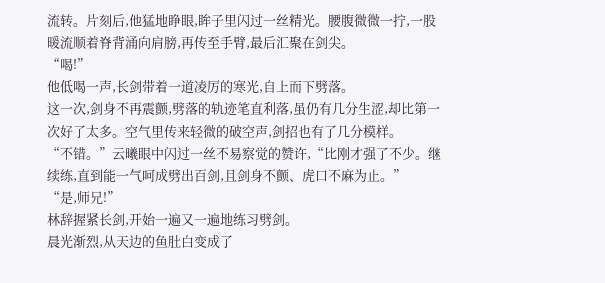流转。片刻后,他猛地睁眼,眸子里闪过一丝精光。腰腹微微一拧,一股暖流顺着脊背涌向肩膀,再传至手臂,最后汇聚在剑尖。
“喝!”
他低喝一声,长剑带着一道凌厉的寒光,自上而下劈落。
这一次,剑身不再震颤,劈落的轨迹笔直利落,虽仍有几分生涩,却比第一次好了太多。空气里传来轻微的破空声,剑招也有了几分模样。
“不错。”云曦眼中闪过一丝不易察觉的赞许,“比刚才强了不少。继续练,直到能一气呵成劈出百剑,且剑身不颤、虎口不麻为止。”
“是,师兄!”
林辞握紧长剑,开始一遍又一遍地练习劈剑。
晨光渐烈,从天边的鱼肚白变成了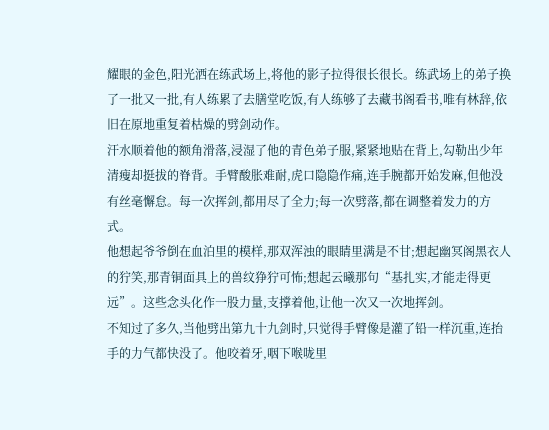耀眼的金色,阳光洒在练武场上,将他的影子拉得很长很长。练武场上的弟子换了一批又一批,有人练累了去膳堂吃饭,有人练够了去藏书阁看书,唯有林辞,依旧在原地重复着枯燥的劈剑动作。
汗水顺着他的额角滑落,浸湿了他的青色弟子服,紧紧地贴在背上,勾勒出少年清瘦却挺拔的脊背。手臂酸胀难耐,虎口隐隐作痛,连手腕都开始发麻,但他没有丝毫懈怠。每一次挥剑,都用尽了全力;每一次劈落,都在调整着发力的方式。
他想起爷爷倒在血泊里的模样,那双浑浊的眼睛里满是不甘;想起幽冥阁黑衣人的狞笑,那青铜面具上的兽纹狰狞可怖;想起云曦那句“基扎实,才能走得更远”。这些念头化作一股力量,支撑着他,让他一次又一次地挥剑。
不知过了多久,当他劈出第九十九剑时,只觉得手臂像是灌了铅一样沉重,连抬手的力气都快没了。他咬着牙,咽下喉咙里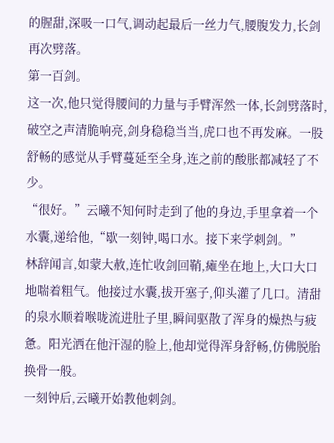的腥甜,深吸一口气,调动起最后一丝力气,腰腹发力,长剑再次劈落。
第一百剑。
这一次,他只觉得腰间的力量与手臂浑然一体,长剑劈落时,破空之声清脆响亮,剑身稳稳当当,虎口也不再发麻。一股舒畅的感觉从手臂蔓延至全身,连之前的酸胀都减轻了不少。
“很好。”云曦不知何时走到了他的身边,手里拿着一个水囊,递给他,“歇一刻钟,喝口水。接下来学刺剑。”
林辞闻言,如蒙大赦,连忙收剑回鞘,瘫坐在地上,大口大口地喘着粗气。他接过水囊,拔开塞子,仰头灌了几口。清甜的泉水顺着喉咙流进肚子里,瞬间驱散了浑身的燥热与疲惫。阳光洒在他汗湿的脸上,他却觉得浑身舒畅,仿佛脱胎换骨一般。
一刻钟后,云曦开始教他刺剑。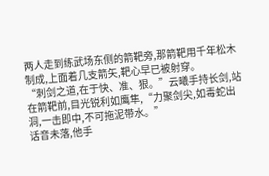两人走到练武场东侧的箭靶旁,那箭靶用千年松木制成,上面着几支箭矢,靶心早已被射穿。
“刺剑之道,在于快、准、狠。”云曦手持长剑,站在箭靶前,目光锐利如鹰隼,“力聚剑尖,如毒蛇出洞,一击即中,不可拖泥带水。”
话音未落,他手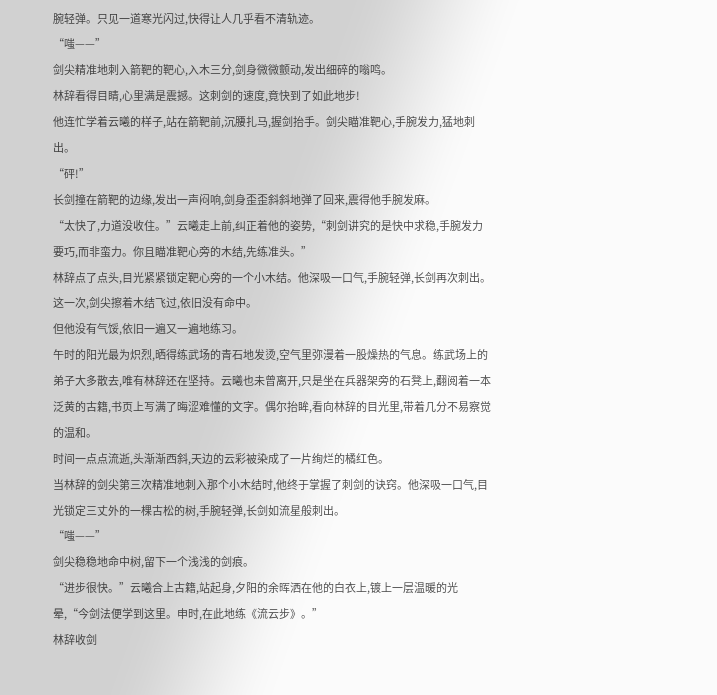腕轻弹。只见一道寒光闪过,快得让人几乎看不清轨迹。
“嗤——”
剑尖精准地刺入箭靶的靶心,入木三分,剑身微微颤动,发出细碎的嗡鸣。
林辞看得目睛,心里满是震撼。这刺剑的速度,竟快到了如此地步!
他连忙学着云曦的样子,站在箭靶前,沉腰扎马,握剑抬手。剑尖瞄准靶心,手腕发力,猛地刺出。
“砰!”
长剑撞在箭靶的边缘,发出一声闷响,剑身歪歪斜斜地弹了回来,震得他手腕发麻。
“太快了,力道没收住。”云曦走上前,纠正着他的姿势,“刺剑讲究的是快中求稳,手腕发力要巧,而非蛮力。你且瞄准靶心旁的木结,先练准头。”
林辞点了点头,目光紧紧锁定靶心旁的一个小木结。他深吸一口气,手腕轻弹,长剑再次刺出。
这一次,剑尖擦着木结飞过,依旧没有命中。
但他没有气馁,依旧一遍又一遍地练习。
午时的阳光最为炽烈,晒得练武场的青石地发烫,空气里弥漫着一股燥热的气息。练武场上的弟子大多散去,唯有林辞还在坚持。云曦也未曾离开,只是坐在兵器架旁的石凳上,翻阅着一本泛黄的古籍,书页上写满了晦涩难懂的文字。偶尔抬眸,看向林辞的目光里,带着几分不易察觉的温和。
时间一点点流逝,头渐渐西斜,天边的云彩被染成了一片绚烂的橘红色。
当林辞的剑尖第三次精准地刺入那个小木结时,他终于掌握了刺剑的诀窍。他深吸一口气,目光锁定三丈外的一棵古松的树,手腕轻弹,长剑如流星般刺出。
“嗤——”
剑尖稳稳地命中树,留下一个浅浅的剑痕。
“进步很快。”云曦合上古籍,站起身,夕阳的余晖洒在他的白衣上,镀上一层温暖的光晕,“今剑法便学到这里。申时,在此地练《流云步》。”
林辞收剑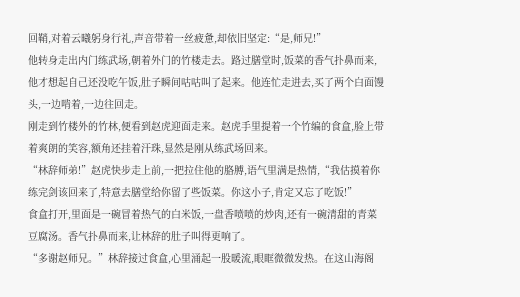回鞘,对着云曦躬身行礼,声音带着一丝疲惫,却依旧坚定:“是,师兄!”
他转身走出内门练武场,朝着外门的竹楼走去。路过膳堂时,饭菜的香气扑鼻而来,他才想起自己还没吃午饭,肚子瞬间咕咕叫了起来。他连忙走进去,买了两个白面馒头,一边啃着,一边往回走。
刚走到竹楼外的竹林,便看到赵虎迎面走来。赵虎手里提着一个竹编的食盒,脸上带着爽朗的笑容,额角还挂着汗珠,显然是刚从练武场回来。
“林辞师弟!”赵虎快步走上前,一把拉住他的胳膊,语气里满是热情,“我估摸着你练完剑该回来了,特意去膳堂给你留了些饭菜。你这小子,肯定又忘了吃饭!”
食盒打开,里面是一碗冒着热气的白米饭,一盘香喷喷的炒肉,还有一碗清甜的青菜豆腐汤。香气扑鼻而来,让林辞的肚子叫得更响了。
“多谢赵师兄。”林辞接过食盒,心里涌起一股暖流,眼眶微微发热。在这山海阁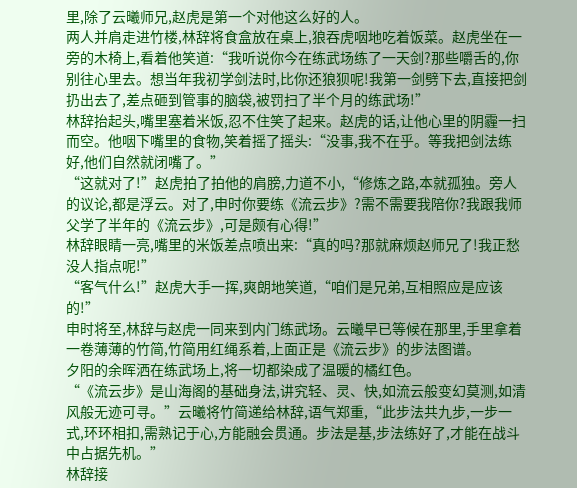里,除了云曦师兄,赵虎是第一个对他这么好的人。
两人并肩走进竹楼,林辞将食盒放在桌上,狼吞虎咽地吃着饭菜。赵虎坐在一旁的木椅上,看着他笑道:“我听说你今在练武场练了一天剑?那些嚼舌的,你别往心里去。想当年我初学剑法时,比你还狼狈呢!我第一剑劈下去,直接把剑扔出去了,差点砸到管事的脑袋,被罚扫了半个月的练武场!”
林辞抬起头,嘴里塞着米饭,忍不住笑了起来。赵虎的话,让他心里的阴霾一扫而空。他咽下嘴里的食物,笑着摇了摇头:“没事,我不在乎。等我把剑法练好,他们自然就闭嘴了。”
“这就对了!”赵虎拍了拍他的肩膀,力道不小,“修炼之路,本就孤独。旁人的议论,都是浮云。对了,申时你要练《流云步》?需不需要我陪你?我跟我师父学了半年的《流云步》,可是颇有心得!”
林辞眼睛一亮,嘴里的米饭差点喷出来:“真的吗?那就麻烦赵师兄了!我正愁没人指点呢!”
“客气什么!”赵虎大手一挥,爽朗地笑道,“咱们是兄弟,互相照应是应该的!”
申时将至,林辞与赵虎一同来到内门练武场。云曦早已等候在那里,手里拿着一卷薄薄的竹简,竹简用红绳系着,上面正是《流云步》的步法图谱。
夕阳的余晖洒在练武场上,将一切都染成了温暖的橘红色。
“《流云步》是山海阁的基础身法,讲究轻、灵、快,如流云般变幻莫测,如清风般无迹可寻。”云曦将竹简递给林辞,语气郑重,“此步法共九步,一步一式,环环相扣,需熟记于心,方能融会贯通。步法是基,步法练好了,才能在战斗中占据先机。”
林辞接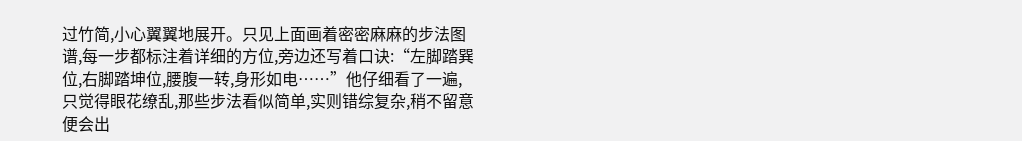过竹简,小心翼翼地展开。只见上面画着密密麻麻的步法图谱,每一步都标注着详细的方位,旁边还写着口诀:“左脚踏巽位,右脚踏坤位,腰腹一转,身形如电……”他仔细看了一遍,只觉得眼花缭乱,那些步法看似简单,实则错综复杂,稍不留意便会出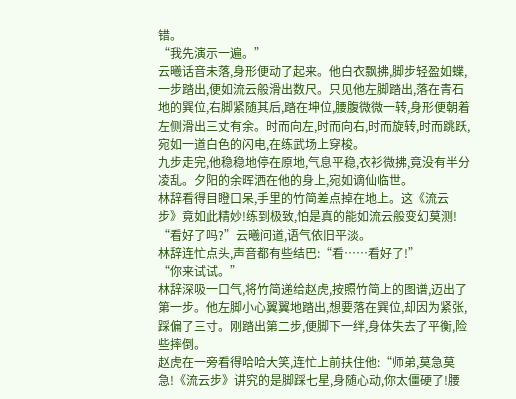错。
“我先演示一遍。”
云曦话音未落,身形便动了起来。他白衣飘拂,脚步轻盈如蝶,一步踏出,便如流云般滑出数尺。只见他左脚踏出,落在青石地的巽位,右脚紧随其后,踏在坤位,腰腹微微一转,身形便朝着左侧滑出三丈有余。时而向左,时而向右,时而旋转,时而跳跃,宛如一道白色的闪电,在练武场上穿梭。
九步走完,他稳稳地停在原地,气息平稳,衣衫微拂,竟没有半分凌乱。夕阳的余晖洒在他的身上,宛如谪仙临世。
林辞看得目瞪口呆,手里的竹简差点掉在地上。这《流云步》竟如此精妙!练到极致,怕是真的能如流云般变幻莫测!
“看好了吗?”云曦问道,语气依旧平淡。
林辞连忙点头,声音都有些结巴:“看……看好了!”
“你来试试。”
林辞深吸一口气,将竹简递给赵虎,按照竹简上的图谱,迈出了第一步。他左脚小心翼翼地踏出,想要落在巽位,却因为紧张,踩偏了三寸。刚踏出第二步,便脚下一绊,身体失去了平衡,险些摔倒。
赵虎在一旁看得哈哈大笑,连忙上前扶住他:“师弟,莫急莫急!《流云步》讲究的是脚踩七星,身随心动,你太僵硬了!腰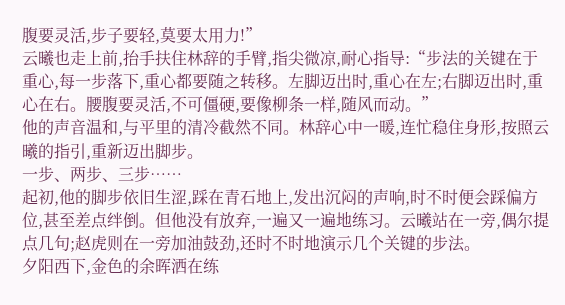腹要灵活,步子要轻,莫要太用力!”
云曦也走上前,抬手扶住林辞的手臂,指尖微凉,耐心指导:“步法的关键在于重心,每一步落下,重心都要随之转移。左脚迈出时,重心在左;右脚迈出时,重心在右。腰腹要灵活,不可僵硬,要像柳条一样,随风而动。”
他的声音温和,与平里的清冷截然不同。林辞心中一暖,连忙稳住身形,按照云曦的指引,重新迈出脚步。
一步、两步、三步……
起初,他的脚步依旧生涩,踩在青石地上,发出沉闷的声响,时不时便会踩偏方位,甚至差点绊倒。但他没有放弃,一遍又一遍地练习。云曦站在一旁,偶尔提点几句;赵虎则在一旁加油鼓劲,还时不时地演示几个关键的步法。
夕阳西下,金色的余晖洒在练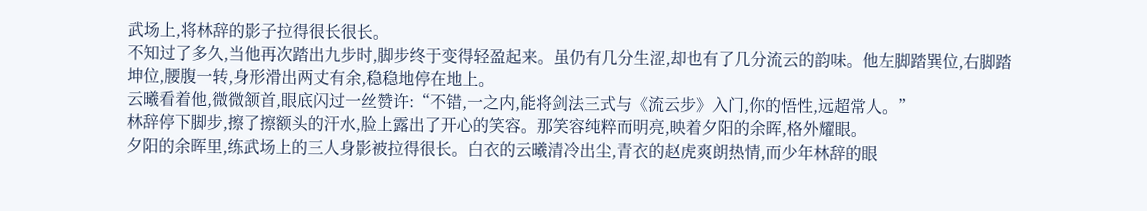武场上,将林辞的影子拉得很长很长。
不知过了多久,当他再次踏出九步时,脚步终于变得轻盈起来。虽仍有几分生涩,却也有了几分流云的韵味。他左脚踏巽位,右脚踏坤位,腰腹一转,身形滑出两丈有余,稳稳地停在地上。
云曦看着他,微微颔首,眼底闪过一丝赞许:“不错,一之内,能将剑法三式与《流云步》入门,你的悟性,远超常人。”
林辞停下脚步,擦了擦额头的汗水,脸上露出了开心的笑容。那笑容纯粹而明亮,映着夕阳的余晖,格外耀眼。
夕阳的余晖里,练武场上的三人身影被拉得很长。白衣的云曦清冷出尘,青衣的赵虎爽朗热情,而少年林辞的眼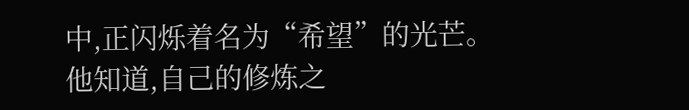中,正闪烁着名为“希望”的光芒。
他知道,自己的修炼之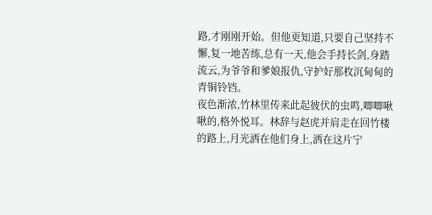路,才刚刚开始。但他更知道,只要自己坚持不懈,复一地苦练,总有一天,他会手持长剑,身踏流云,为爷爷和爹娘报仇,守护好那枚沉甸甸的青铜铃铛。
夜色渐浓,竹林里传来此起彼伏的虫鸣,唧唧啾啾的,格外悦耳。林辞与赵虎并肩走在回竹楼的路上,月光洒在他们身上,洒在这片宁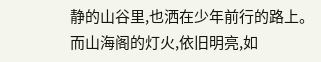静的山谷里,也洒在少年前行的路上。
而山海阁的灯火,依旧明亮,如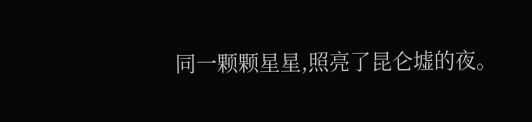同一颗颗星星,照亮了昆仑墟的夜。